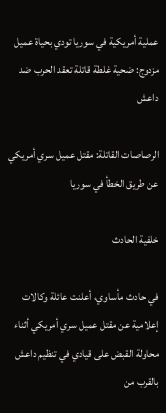عملية أمريكية في سوريا تودي بحياة عميل مزدوج: ضحية غلطة قاتلة تعقد الحرب ضد داعش

الرصاصات القاتلة: مقتل عميل سري أمريكي عن طريق الخطأ في سوريا

خلفية الحادث

في حادث مأساوي، أعلنت عائلة وكالات إعلامية عن مقتل عميل سري أمريكي أثناء محاولة القبض على قيادي في تنظيم داعش بالقرب من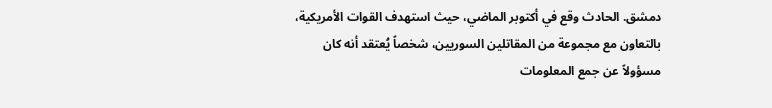دمشق. الحادث وقع في أكتوبر الماضي، حيث استهدف القوات الأمريكية، بالتعاون مع مجموعة من المقاتلين السوريين، شخصاً يُعتقد أنه كان مسؤولاً عن جمع المعلومات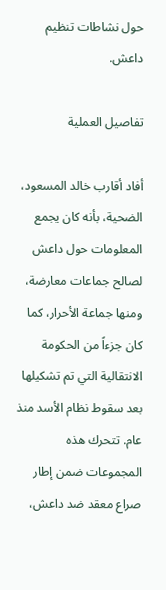حول نشاطات تنظيم داعش.

تفاصيل العملية

أفاد أقارب خالد المسعود، الضحية، بأنه كان يجمع المعلومات حول داعش لصالح جماعات معارضة، ومنها جماعة الأحرار، كما كان جزءاً من الحكومة الانتقالية التي تم تشكيلها بعد سقوط نظام الأسد منذ عام. تتحرك هذه المجموعات ضمن إطار صراع معقد ضد داعش،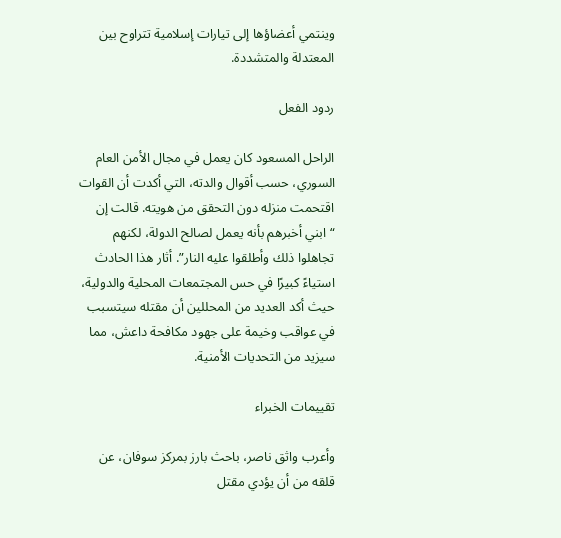وينتمي أعضاؤها إلى تيارات إسلامية تتراوح بين المعتدلة والمتشددة.

ردود الفعل

الراحل المسعود كان يعمل في مجال الأمن العام السوري، حسب أقوال والدته، التي أكدت أن القوات اقتحمت منزله دون التحقق من هويته. قالت إن “ابني أخبرهم بأنه يعمل لصالح الدولة، لكنهم تجاهلوا ذلك وأطلقوا عليه النار”. أثار هذا الحادث استياءً كبيرًا في حس المجتمعات المحلية والدولية، حيث أكد العديد من المحللين أن مقتله سيتسبب في عواقب وخيمة على جهود مكافحة داعش، مما سيزيد من التحديات الأمنية.

تقييمات الخبراء

وأعرب واثق ناصر، باحث بارز بمركز سوفان، عن قلقه من أن يؤدي مقتل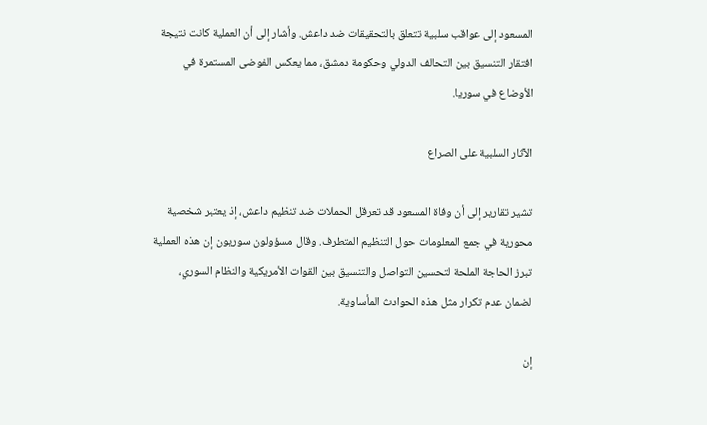المسعود إلى عواقب سلبية تتعلق بالتحقيقات ضد داعش. وأشار إلى أن العملية كانت نتيجة افتقار التنسيق بين التحالف الدولي وحكومة دمشق، مما يعكس الفوضى المستمرة في الأوضاع في سوريا.

الآثار السلبية على الصراع

تشير تقارير إلى أن وفاة المسعود قد تعرقل الحملات ضد تنظيم داعش، إذ يعتبر شخصية محورية في جمع المعلومات حول التنظيم المتطرف. وقال مسؤولون سوريون إن هذه العملية تبرز الحاجة الملحة لتحسين التواصل والتنسيق بين القوات الأمريكية والنظام السوري، لضمان عدم تكرار مثل هذه الحوادث المأساوية.

إن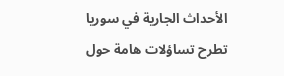الأحداث الجارية في سوريا تطرح تساؤلات هامة حول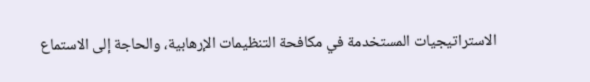الاستراتيجيات المستخدمة في مكافحة التنظيمات الإرهابية، والحاجة إلى الاستماع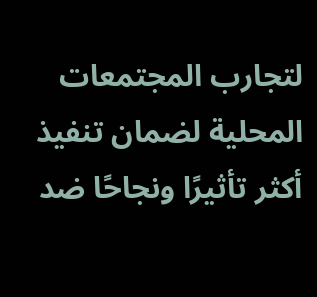لتجارب المجتمعات المحلية لضمان تنفيذ أكثر تأثيرًا ونجاحًا ضد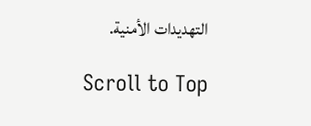التهديدات الأمنية.

Scroll to Top